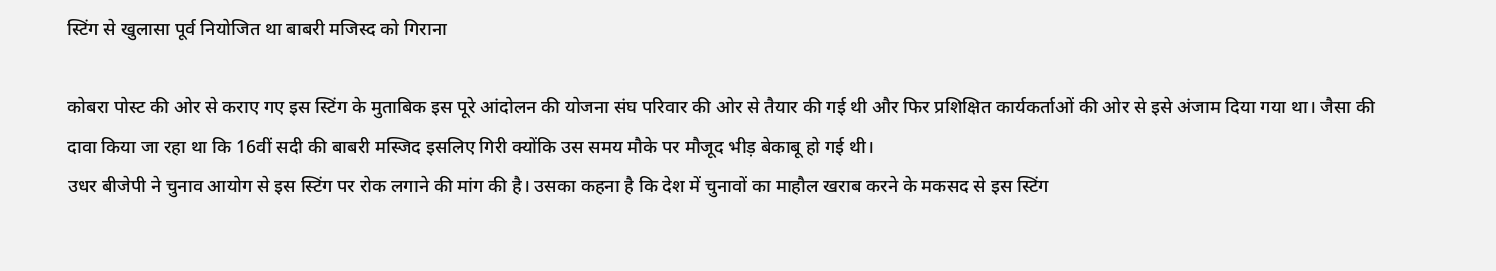स्टिंग से खुलासा पूर्व नियोजित था बाबरी मजिस्द को गिराना

कोबरा पोस्ट की ओर से कराए गए इस स्टिंग के मुताबिक इस पूरे आंदोलन की योजना संघ परिवार की ओर से तैयार की गई थी और फिर प्रशिक्षित कार्यकर्ताओं की ओर से इसे अंजाम दिया गया था। जैसा की दावा किया जा रहा था कि 16वीं सदी की बाबरी मस्जिद इसलिए गिरी क्योंकि उस समय मौके पर मौजूद भीड़ बेकाबू हो गई थी।
उधर बीजेपी ने चुनाव आयोग से इस स्टिंग पर रोक लगाने की मांग की है। उसका कहना है कि देश में चुनावों का माहौल खराब करने के मकसद से इस स्टिंग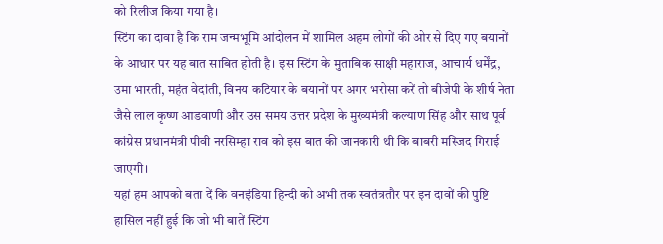को रिलीज किया गया है।
स्टिंग का दावा है कि राम जन्मभूमि आंदोलन में शामिल अहम लोगों की ओर से दिए गए बयानों के आधार पर यह बात साबित होती है। इस स्टिंग के मुताबिक साक्षी महाराज, आचार्य धर्मेंद्र, उमा भारती, महंत वेदांती, विनय कटियार के बयानों पर अगर भरोसा करें तो बीजेपी के शीर्ष नेता जैसे लाल कृष्ण आडवाणी और उस समय उत्तर प्रदेश के मुख्यमंत्री कल्याण सिंह और साथ पूर्व कांग्रेस प्रधानमंत्री पीवी नरसिम्हा राव को इस बात की जानकारी थी कि बाबरी मस्जिद गिराई जाएगी।
यहां हम आपको बता दें कि वनइंडिया हिन्दी को अभी तक स्वतंत्रतौर पर इन दावों की पुष्टि हासिल नहीं हुई कि जो भी बातें स्टिंग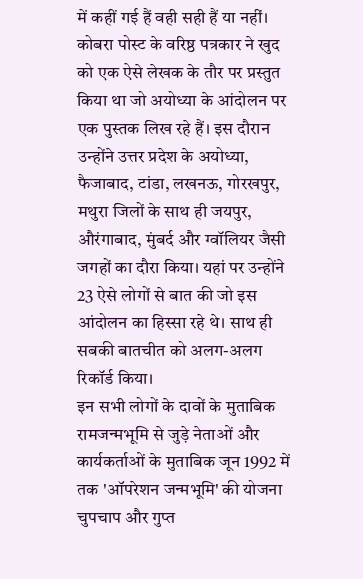में कहीं गई हैं वही सही हैं या नहीं।
कोबरा पोस्ट के वरिष्ठ पत्रकार ने खुद को एक ऐसे लेखक के तौर पर प्रस्तुत किया था जो अयोध्या के आंदोलन पर एक पुस्तक लिख रहे हैं। इस दौरान उन्होंने उत्तर प्रदेश के अयोध्या, फैजाबाद, टांडा, लखनऊ, गोरखपुर, मथुरा जिलों के साथ ही जयपुर, औरंगाबाद, मुंबर्द और ग्वॉलियर जैसी जगहों का दौरा किया। यहां पर उन्होंने 23 ऐसे लोगों से बात की जो इस आंदोलन का हिस्सा रहे थे। साथ ही सबकी बातचीत को अलग-अलग रिकॉर्ड किया।
इन सभी लोगों के दावों के मुताबिक रामजन्मभूमि से जुड़े नेताओं और कार्यकर्ताओं के मुताबिक जून 1992 में तक 'ऑपरेशन जन्मभूमि' की योजना चुपचाप और गुप्त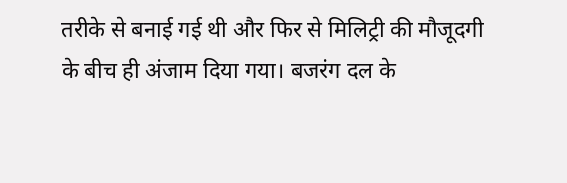तरीके से बनाई गई थी और फिर से मिलिट्री की मौजूदगी के बीच ही अंजाम दिया गया। बजरंग दल के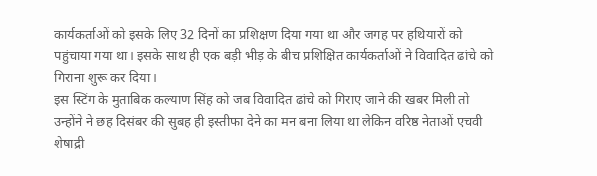कार्यकर्ताओं को इसके लिए 32 दिनों का प्रशिक्षण दिया गया था और जगह पर हथियारों को पहुंचाया गया था। इसके साथ ही एक बड़ी भीड़ के बीच प्रशिक्षित कार्यकर्ताओं ने विवादित ढांचे को गिराना शुरू कर दिया।
इस स्टिंग के मुताबिक कल्याण सिंह को जब विवादित ढांचे को गिराए जाने की खबर मिली तो उन्होंने ने छह दिसंबर की सुबह ही इस्तीफा देने का मन बना लिया था लेकिन वरिष्ठ नेताओं एचवी शेषाद्री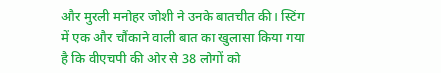और मुरली मनोहर जोशी ने उनके बातचीत की। स्टिंग में एक और चौंकाने वाली बात का खुलासा किया गया है कि वीएचपी की ओर से 38 लोगों को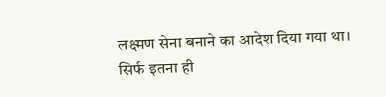लक्ष्मण सेना बनाने का आदेश दिया गया था।
सिर्फ इतना ही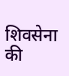शिवसेना की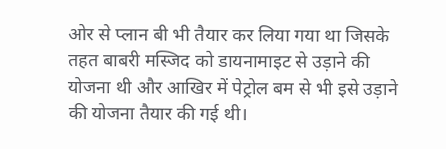ओर से प्लान बी भी तैयार कर लिया गया था जिसके तहत बाबरी मस्जिद को डायनामाइट से उड़ाने की योजना थी और आखिर में पेट्रोल बम से भी इसे उड़ाने की योजना तैयार की गई थी।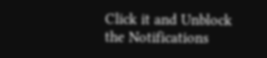Click it and Unblock the Notifications